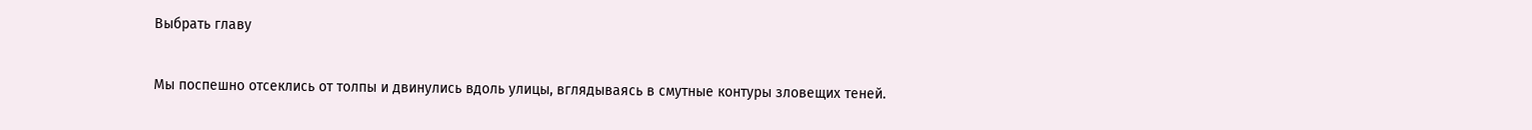Выбрать главу

Мы поспешно отсеклись от толпы и двинулись вдоль улицы, вглядываясь в смутные контуры зловещих теней.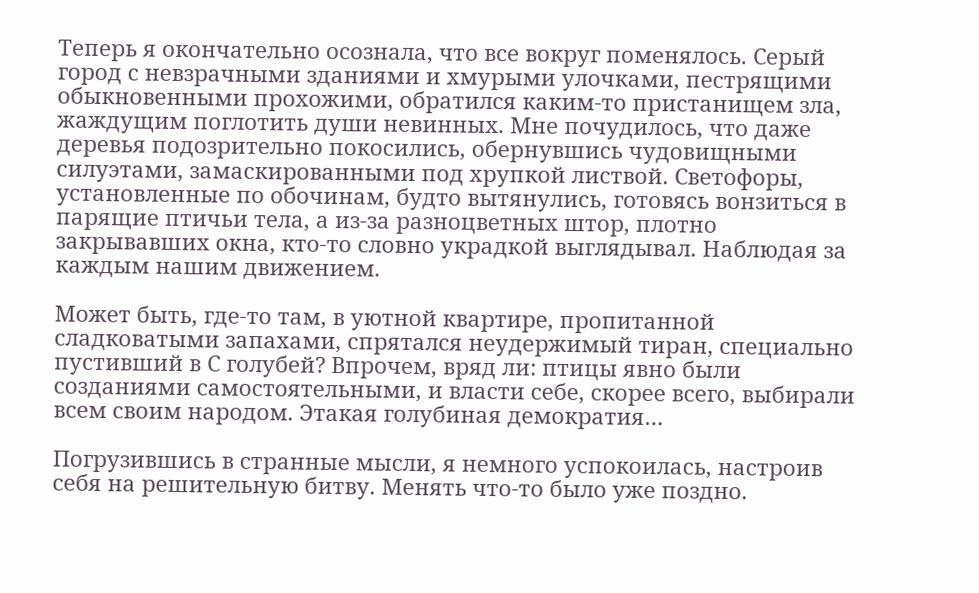Теперь я окончательно осознала, что все вокруг поменялось. Серый город с невзрачными зданиями и хмурыми улочками, пестрящими обыкновенными прохожими, обратился каким-то пристанищем зла, жаждущим поглотить души невинных. Мне почудилось, что даже деревья подозрительно покосились, обернувшись чудовищными силуэтами, замаскированными под хрупкой листвой. Светофоры, установленные по обочинам, будто вытянулись, готовясь вонзиться в парящие птичьи тела, а из-за разноцветных штор, плотно закрывавших окна, кто-то словно украдкой выглядывал. Наблюдая за каждым нашим движением.

Может быть, где-то там, в уютной квартире, пропитанной сладковатыми запахами, спрятался неудержимый тиран, специально пустивший в С голубей? Впрочем, вряд ли: птицы явно были созданиями самостоятельными, и власти себе, скорее всего, выбирали всем своим народом. Этакая голубиная демократия…

Погрузившись в странные мысли, я немного успокоилась, настроив себя на решительную битву. Менять что-то было уже поздно.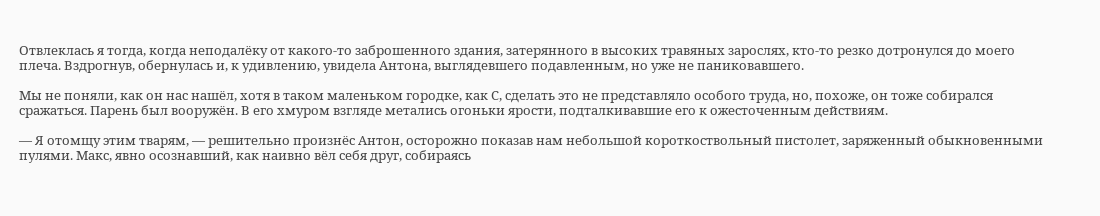Отвлеклась я тогда, когда неподалёку от какого-то заброшенного здания, затерянного в высоких травяных зарослях, кто-то резко дотронулся до моего плеча. Вздрогнув, обернулась и, к удивлению, увидела Антона, выглядевшего подавленным, но уже не паниковавшего.

Мы не поняли, как он нас нашёл, хотя в таком маленьком городке, как С, сделать это не представляло особого труда, но, похоже, он тоже собирался сражаться. Парень был вооружён. В его хмуром взгляде метались огоньки ярости, подталкивавшие его к ожесточенным действиям.

— Я отомщу этим тварям, — решительно произнёс Антон, осторожно показав нам небольшой короткоствольный пистолет, заряженный обыкновенными пулями. Макс, явно осознавший, как наивно вёл себя друг, собираясь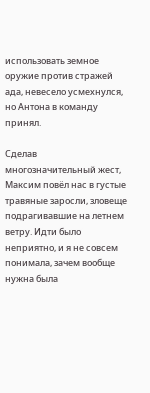использовать земное оружие против стражей ада, невесело усмехнулся, но Антона в команду принял.

Сделав многозначительный жест, Максим повёл нас в густые травяные заросли, зловеще подрагивавшие на летнем ветру. Идти было неприятно, и я не совсем понимала, зачем вообще нужна была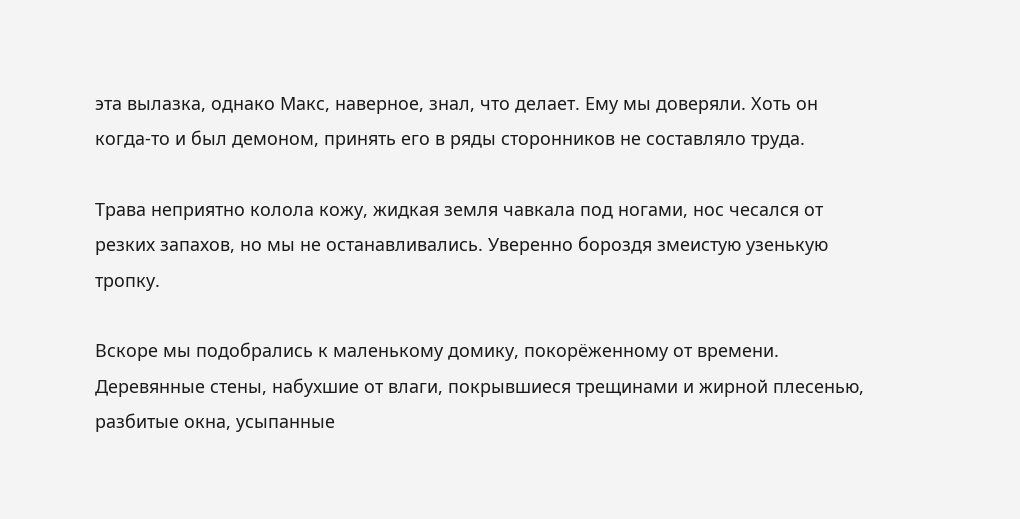эта вылазка, однако Макс, наверное, знал, что делает. Ему мы доверяли. Хоть он когда-то и был демоном, принять его в ряды сторонников не составляло труда.

Трава неприятно колола кожу, жидкая земля чавкала под ногами, нос чесался от резких запахов, но мы не останавливались. Уверенно бороздя змеистую узенькую тропку.

Вскоре мы подобрались к маленькому домику, покорёженному от времени. Деревянные стены, набухшие от влаги, покрывшиеся трещинами и жирной плесенью, разбитые окна, усыпанные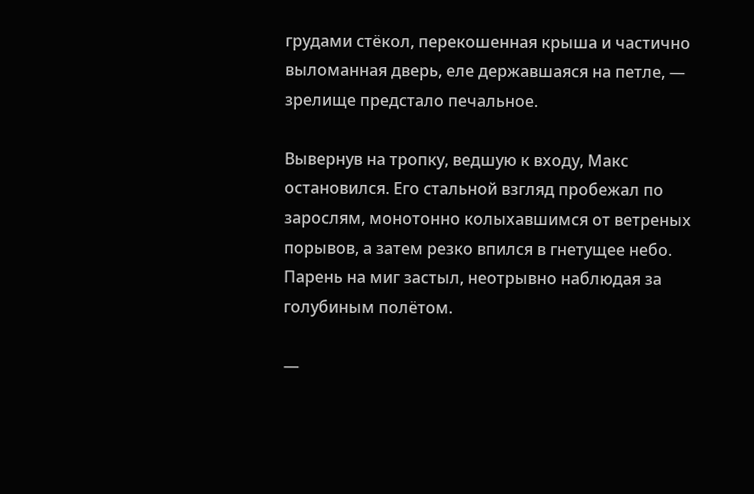грудами стёкол, перекошенная крыша и частично выломанная дверь, еле державшаяся на петле, — зрелище предстало печальное.

Вывернув на тропку, ведшую к входу, Макс остановился. Его стальной взгляд пробежал по зарослям, монотонно колыхавшимся от ветреных порывов, а затем резко впился в гнетущее небо. Парень на миг застыл, неотрывно наблюдая за голубиным полётом.

—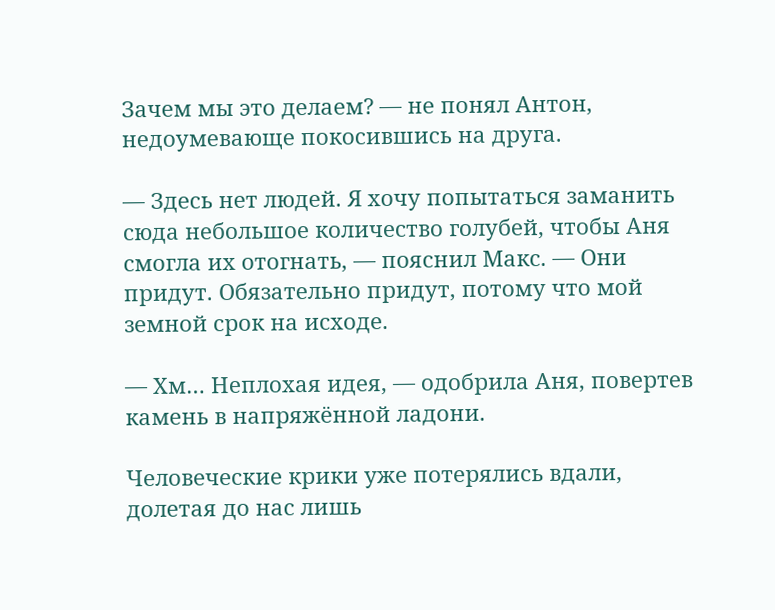Зачем мы это делаем? — не понял Антон, недоумевающе покосившись на друга.

— Здесь нет людей. Я хочу попытаться заманить сюда небольшое количество голубей, чтобы Аня смогла их отогнать, — пояснил Макс. — Они придут. Обязательно придут, потому что мой земной срок на исходе.

— Хм… Неплохая идея, — одобрила Аня, повертев камень в напряжённой ладони.

Человеческие крики уже потерялись вдали, долетая до нас лишь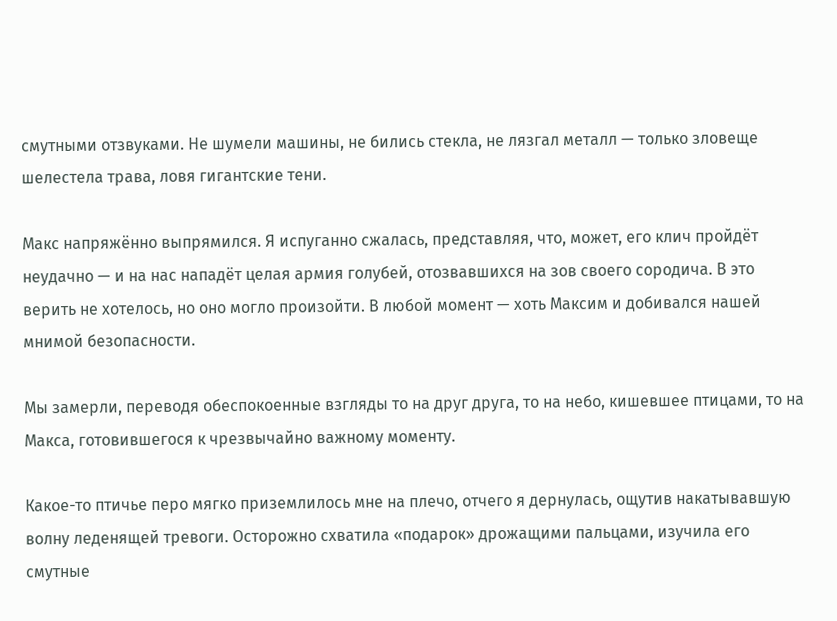смутными отзвуками. Не шумели машины, не бились стекла, не лязгал металл — только зловеще шелестела трава, ловя гигантские тени.

Макс напряжённо выпрямился. Я испуганно сжалась, представляя, что, может, его клич пройдёт неудачно — и на нас нападёт целая армия голубей, отозвавшихся на зов своего сородича. В это верить не хотелось, но оно могло произойти. В любой момент — хоть Максим и добивался нашей мнимой безопасности.

Мы замерли, переводя обеспокоенные взгляды то на друг друга, то на небо, кишевшее птицами, то на Макса, готовившегося к чрезвычайно важному моменту.

Какое-то птичье перо мягко приземлилось мне на плечо, отчего я дернулась, ощутив накатывавшую волну леденящей тревоги. Осторожно схватила «подарок» дрожащими пальцами, изучила его смутные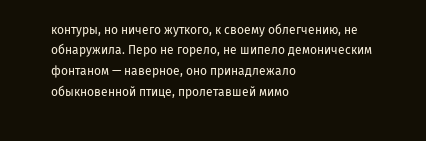контуры, но ничего жуткого, к своему облегчению, не обнаружила. Перо не горело, не шипело демоническим фонтаном — наверное, оно принадлежало обыкновенной птице, пролетавшей мимо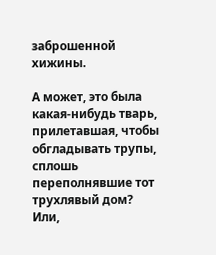заброшенной хижины.

А может, это была какая-нибудь тварь, прилетавшая, чтобы обгладывать трупы, сплошь переполнявшие тот трухлявый дом? Или,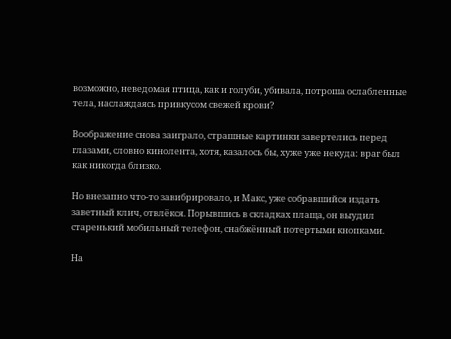возможно, неведомая птица, как и голуби, убивала, потроша ослабленные тела, наслаждаясь привкусом свежей крови?

Воображение снова заиграло, страшные картинки завертелись перед глазами, словно кинолента, хотя, казалось бы, хуже уже некуда: враг был как никогда близко.

Но внезапно что-то завибрировало, и Макс, уже собравшийся издать заветный клич, отвлёкся. Порывшись в складках плаща, он выудил старенький мобильный телефон, снабжённый потертыми кнопками.

На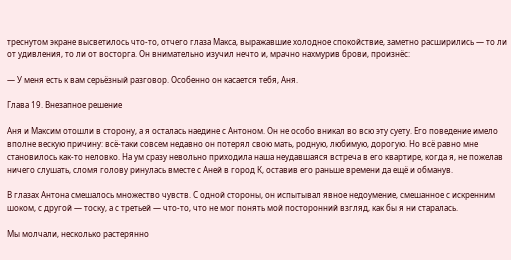треснутом экране высветилось что-то, отчего глаза Макса, выражавшие холодное спокойствие, заметно расширились — то ли от удивления, то ли от восторга. Он внимательно изучил нечто и, мрачно нахмурив брови, произнёс:

— У меня есть к вам серьёзный разговор. Особенно он касается тебя, Аня.

Глава 19. Внезапное решение

Аня и Максим отошли в сторону, а я осталась наедине с Антоном. Он не особо вникал во всю эту суету. Его поведение имело вполне вескую причину: всё-таки совсем недавно он потерял свою мать, родную, любимую, дорогую. Но всё равно мне становилось как-то неловко. На ум сразу невольно приходила наша неудавшаяся встреча в его квартире, когда я, не пожелав ничего слушать, сломя голову ринулась вместе с Аней в город К, оставив его раньше времени да ещё и обманув.

В глазах Антона смешалось множество чувств. С одной стороны, он испытывал явное недоумение, смешанное с искренним шоком, с другой — тоску, а с третьей — что-то, что не мог понять мой посторонний взгляд, как бы я ни старалась.

Мы молчали, несколько растерянно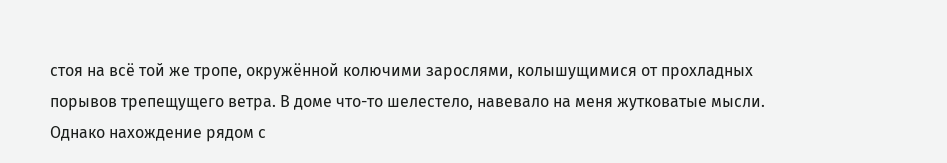стоя на всё той же тропе, окружённой колючими зарослями, колышущимися от прохладных порывов трепещущего ветра. В доме что-то шелестело, навевало на меня жутковатые мысли. Однако нахождение рядом с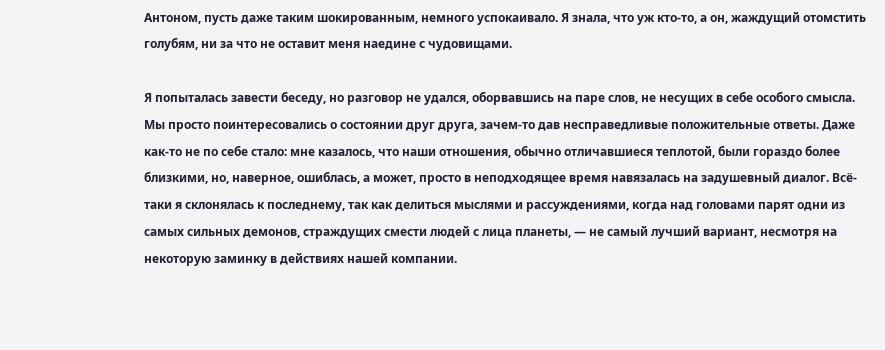Антоном, пусть даже таким шокированным, немного успокаивало. Я знала, что уж кто-то, а он, жаждущий отомстить голубям, ни за что не оставит меня наедине с чудовищами.

Я попыталась завести беседу, но разговор не удался, оборвавшись на паре слов, не несущих в себе особого смысла. Мы просто поинтересовались о состоянии друг друга, зачем-то дав несправедливые положительные ответы. Даже как-то не по себе стало: мне казалось, что наши отношения, обычно отличавшиеся теплотой, были гораздо более близкими, но, наверное, ошиблась, а может, просто в неподходящее время навязалась на задушевный диалог. Всё-таки я склонялась к последнему, так как делиться мыслями и рассуждениями, когда над головами парят одни из самых сильных демонов, страждущих смести людей с лица планеты, — не самый лучший вариант, несмотря на некоторую заминку в действиях нашей компании.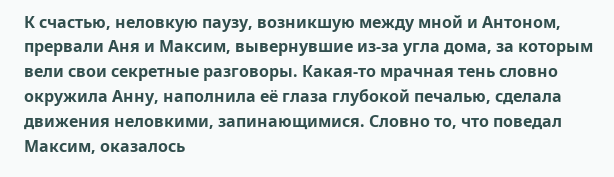К счастью, неловкую паузу, возникшую между мной и Антоном, прервали Аня и Максим, вывернувшие из-за угла дома, за которым вели свои секретные разговоры. Какая-то мрачная тень словно окружила Анну, наполнила её глаза глубокой печалью, сделала движения неловкими, запинающимися. Словно то, что поведал Максим, оказалось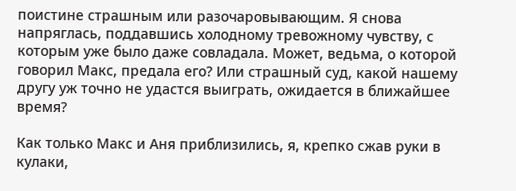поистине страшным или разочаровывающим. Я снова напряглась, поддавшись холодному тревожному чувству, с которым уже было даже совладала. Может, ведьма, о которой говорил Макс, предала его? Или страшный суд, какой нашему другу уж точно не удастся выиграть, ожидается в ближайшее время?

Как только Макс и Аня приблизились, я, крепко сжав руки в кулаки,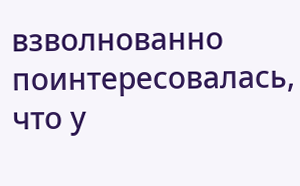взволнованно поинтересовалась, что у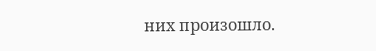них произошло.